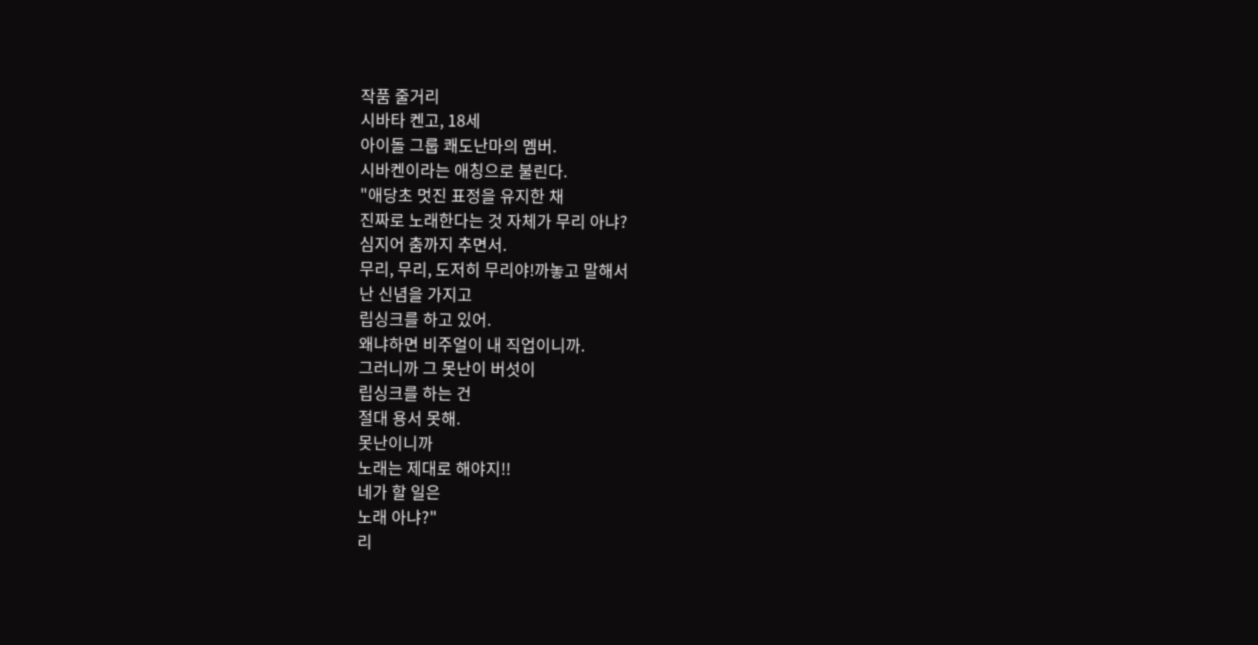작품 줄거리
시바타 켄고, 18세
아이돌 그룹 쾌도난마의 멤버.
시바켄이라는 애칭으로 불린다.
"애당초 멋진 표정을 유지한 채
진짜로 노래한다는 것 자체가 무리 아냐?
심지어 춤까지 추면서.
무리, 무리, 도저히 무리야!까놓고 말해서
난 신념을 가지고
립싱크를 하고 있어.
왜냐하면 비주얼이 내 직업이니까.
그러니까 그 못난이 버섯이
립싱크를 하는 건
절대 용서 못해.
못난이니까
노래는 제대로 해야지!!
네가 할 일은
노래 아냐?"
리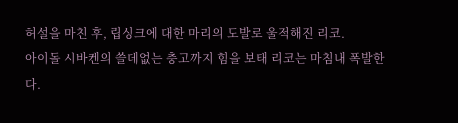허설을 마친 후, 립싱크에 대한 마리의 도발로 울적해진 리코.
아이돌 시바켄의 쓸데없는 충고까지 힘을 보태 리코는 마침내 폭발한다.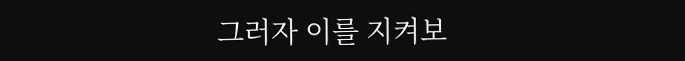그러자 이를 지켜보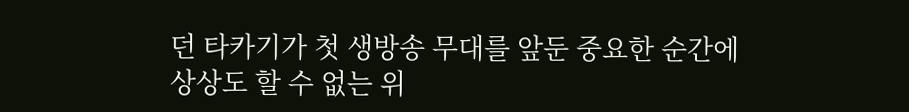던 타카기가 첫 생방송 무대를 앞둔 중요한 순간에
상상도 할 수 없는 위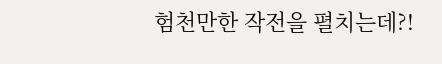험천만한 작전을 펼치는데?!